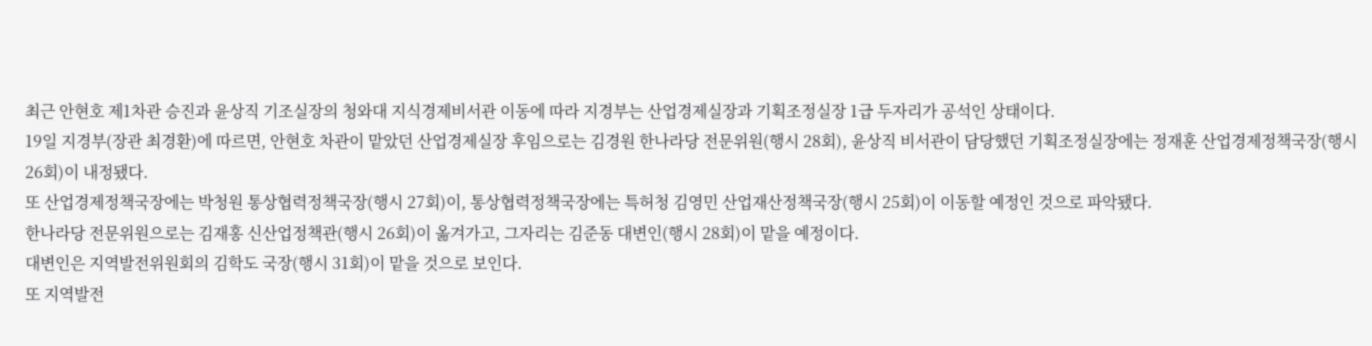최근 안현호 제1차관 승진과 윤상직 기조실장의 청와대 지식경제비서관 이동에 따라 지경부는 산업경제실장과 기획조정실장 1급 두자리가 공석인 상태이다.
19일 지경부(장관 최경환)에 따르면, 안현호 차관이 맡았던 산업경제실장 후임으로는 김경원 한나라당 전문위원(행시 28회), 윤상직 비서관이 담당했던 기획조정실장에는 정재훈 산업경제정책국장(행시 26회)이 내정됐다.
또 산업경제정책국장에는 박청원 통상협력정책국장(행시 27회)이, 통상협력정책국장에는 특허청 김영민 산업재산정책국장(행시 25회)이 이동할 예정인 것으로 파악됐다.
한나라당 전문위원으로는 김재홍 신산업정책관(행시 26회)이 옮겨가고, 그자리는 김준동 대변인(행시 28회)이 맡을 예정이다.
대변인은 지역발전위원회의 김학도 국장(행시 31회)이 맡을 것으로 보인다.
또 지역발전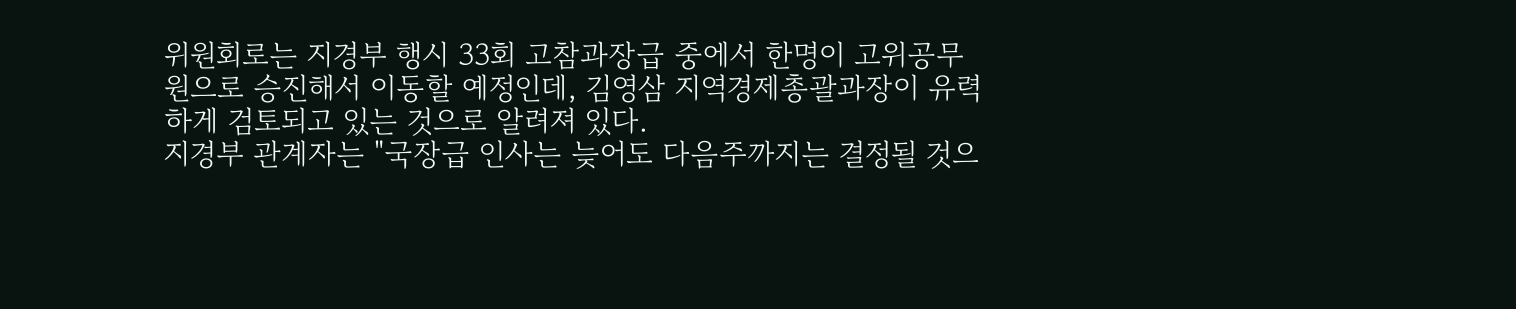위원회로는 지경부 행시 33회 고참과장급 중에서 한명이 고위공무원으로 승진해서 이동할 예정인데, 김영삼 지역경제총괄과장이 유력하게 검토되고 있는 것으로 알려져 있다.
지경부 관계자는 "국장급 인사는 늦어도 다음주까지는 결정될 것으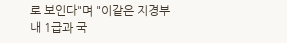로 보인다"며 "이같은 지경부내 1급과 국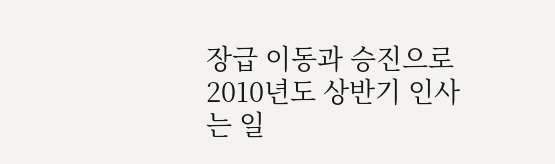장급 이동과 승진으로 2010년도 상반기 인사는 일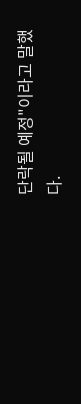단락될 예정"이라고 말했다.